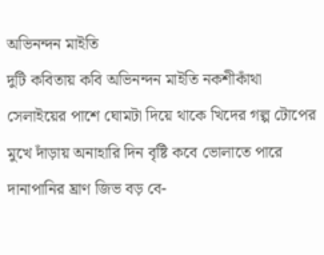অভিনন্দন মাইতি
দুটি কবিতায় কবি অভিনন্দন মাইতি নকশীকাঁথা সেলাইয়ের পাশে ঘোমটা দিয়ে থাকে খিদের গল্প টোপের মুখে দাঁড়ায় অনাহারি দিন বৃষ্টি কবে ভোলাতে পারে দানাপানির ঘ্রাণ জিভ বড় বে-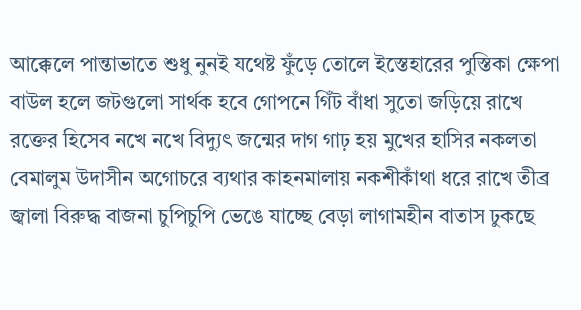আক্কেলে পান্তাভাতে শুধু নুনই যথেষ্ট ফুঁড়ে তোলে ইস্তেহারের পুস্তিকা ক্ষেপা বাউল হলে জটগুলো সার্থক হবে গোপনে গিঁট বাঁধা সুতো জড়িয়ে রাখে রক্তের হিসেব নখে নখে বিদ্যুৎ জন্মের দাগ গাঢ় হয় মুখের হাসির নকলতা বেমালুম উদাসীন অগোচরে ব্যথার কাহনমালায় নকশীকাঁথা ধরে রাখে তীব্র জ্বালা বিরুদ্ধ বাজনা চুপিচুপি ভেঙে যাচ্ছে বেড়া লাগামহীন বাতাস ঢুকছে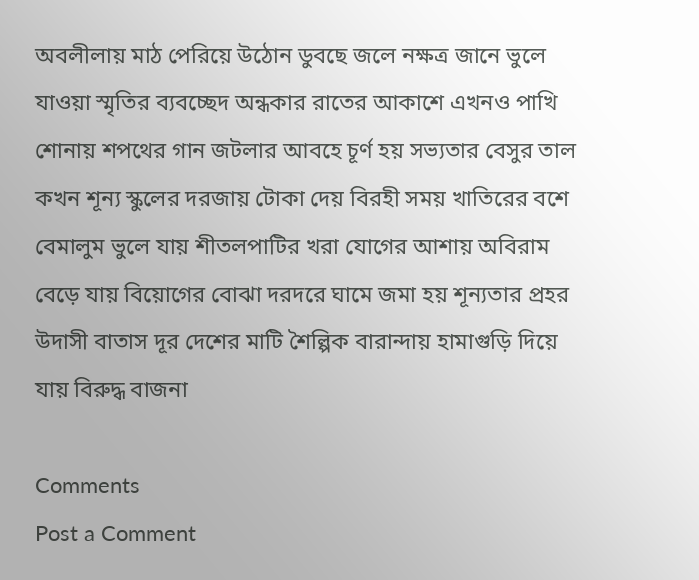অবলীলায় মাঠ পেরিয়ে উঠোন ডুবছে জলে নক্ষত্র জানে ভুলে যাওয়া স্মৃতির ব্যবচ্ছেদ অন্ধকার রাতের আকাশে এখনও পাখি শোনায় শপথের গান জটলার আবহে চূর্ণ হয় সভ্যতার বেসুর তাল কখন শূন্য স্কুলের দরজায় টোকা দেয় বিরহী সময় খাতিরের বশে বেমালুম ভুলে যায় শীতলপাটির খরা যোগের আশায় অবিরাম বেড়ে যায় বিয়োগের বোঝা দরদরে ঘামে জমা হয় শূন্যতার প্রহর উদাসী বাতাস দূর দেশের মাটি শৈল্পিক বারান্দায় হামাগুড়ি দিয়ে যায় বিরুদ্ধ বাজনা

Comments
Post a Comment